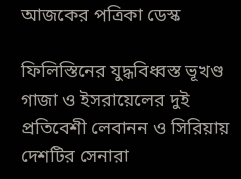আজকের পত্রিকা ডেস্ক

ফিলিস্তিনের যুদ্ধবিধ্বস্ত ভূখণ্ড গাজা ও ইসরায়েলের দুই প্রতিবেশী লেবানন ও সিরিয়ায় দেশটির সেনারা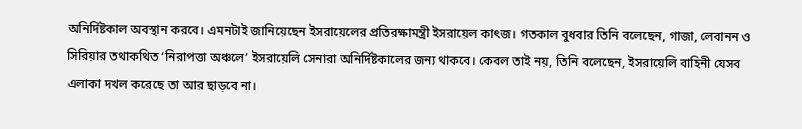অনির্দিষ্টকাল অবস্থান করবে। এমনটাই জানিয়েছেন ইসরায়েলের প্রতিরক্ষামন্ত্রী ইসরায়েল কাৎজ। গতকাল বুধবার তিনি বলেছেন, গাজা, লেবানন ও সিরিয়ার তথাকথিত ‘নিরাপত্তা অঞ্চলে’ ইসরায়েলি সেনারা অনির্দিষ্টকালের জন্য থাকবে। কেবল তাই নয়, তিনি বলেছেন, ইসরায়েলি বাহিনী যেসব এলাকা দখল করেছে তা আর ছাড়বে না।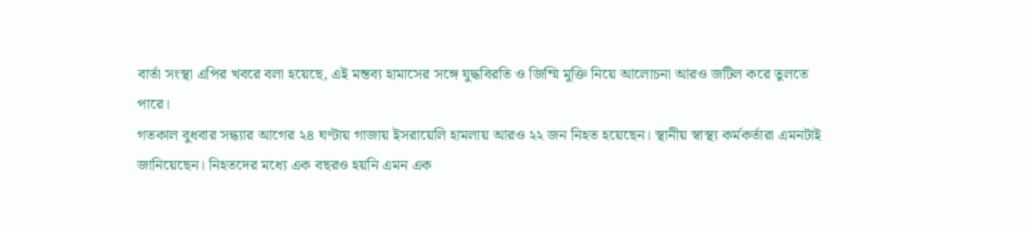বার্তা সংস্থা এপির খবরে বলা হয়েছে, এই মন্তব্য হামাসের সঙ্গে যুদ্ধবিরতি ও জিম্মি মুক্তি নিয়ে আলোচনা আরও জটিল করে তুলতে পারে।
গতকাল বুধবার সন্ধ্যার আগের ২৪ ঘণ্টায় গাজায় ইসরায়েলি হামলায় আরও ২২ জন নিহত হয়েছেন। স্থানীয় স্বাস্থ্য কর্মকর্তারা এমনটাই জানিয়েছেন। নিহতদের মধ্যে এক বছরও হয়নি এমন এক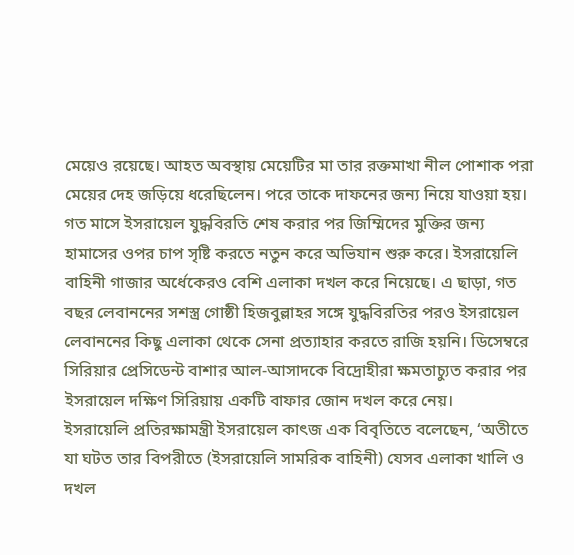মেয়েও রয়েছে। আহত অবস্থায় মেয়েটির মা তার রক্তমাখা নীল পোশাক পরা মেয়ের দেহ জড়িয়ে ধরেছিলেন। পরে তাকে দাফনের জন্য নিয়ে যাওয়া হয়।
গত মাসে ইসরায়েল যুদ্ধবিরতি শেষ করার পর জিম্মিদের মুক্তির জন্য হামাসের ওপর চাপ সৃষ্টি করতে নতুন করে অভিযান শুরু করে। ইসরায়েলি বাহিনী গাজার অর্ধেকেরও বেশি এলাকা দখল করে নিয়েছে। এ ছাড়া, গত বছর লেবাননের সশস্ত্র গোষ্ঠী হিজবুল্লাহর সঙ্গে যুদ্ধবিরতির পরও ইসরায়েল লেবাননের কিছু এলাকা থেকে সেনা প্রত্যাহার করতে রাজি হয়নি। ডিসেম্বরে সিরিয়ার প্রেসিডেন্ট বাশার আল-আসাদকে বিদ্রোহীরা ক্ষমতাচ্যুত করার পর ইসরায়েল দক্ষিণ সিরিয়ায় একটি বাফার জোন দখল করে নেয়।
ইসরায়েলি প্রতিরক্ষামন্ত্রী ইসরায়েল কাৎজ এক বিবৃতিতে বলেছেন, ‘অতীতে যা ঘটত তার বিপরীতে (ইসরায়েলি সামরিক বাহিনী) যেসব এলাকা খালি ও দখল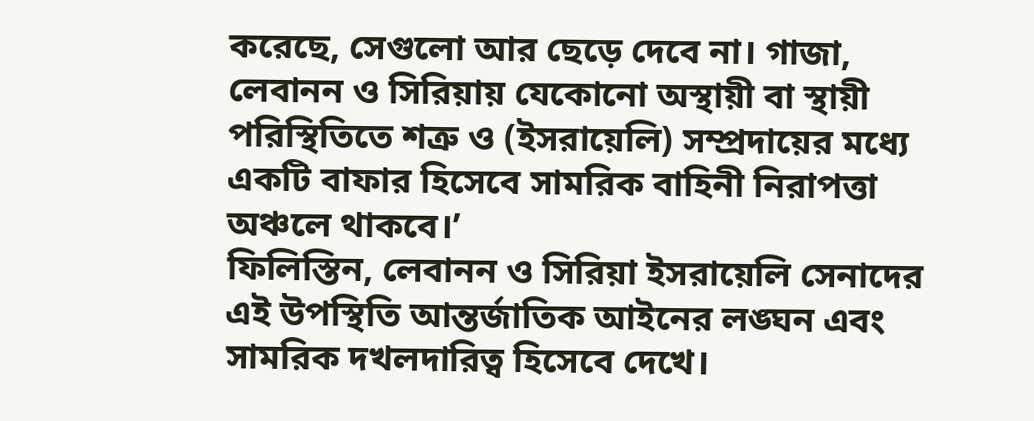করেছে, সেগুলো আর ছেড়ে দেবে না। গাজা, লেবানন ও সিরিয়ায় যেকোনো অস্থায়ী বা স্থায়ী পরিস্থিতিতে শত্রু ও (ইসরায়েলি) সম্প্রদায়ের মধ্যে একটি বাফার হিসেবে সামরিক বাহিনী নিরাপত্তা অঞ্চলে থাকবে।’
ফিলিস্তিন, লেবানন ও সিরিয়া ইসরায়েলি সেনাদের এই উপস্থিতি আন্তর্জাতিক আইনের লঙ্ঘন এবং সামরিক দখলদারিত্ব হিসেবে দেখে।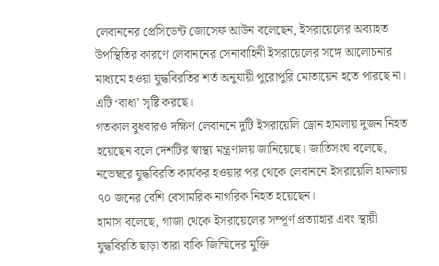লেবাননের প্রেসিডেন্ট জোসেফ আউন বলেছেন, ইসরায়েলের অব্যাহত উপস্থিতির কারণে লেবাননের সেনাবাহিনী ইসরায়েলের সঙ্গে আলোচনার মাধ্যমে হওয়া যুদ্ধবিরতির শর্ত অনুযায়ী পুরোপুরি মোতায়েন হতে পারছে না। এটি ‘বাধা’ সৃষ্টি করছে।
গতকাল বুধবারও দক্ষিণ লেবাননে দুটি ইসরায়েলি ড্রোন হামলায় দুজন নিহত হয়েছেন বলে দেশটির স্বাস্থ্য মন্ত্রণালয় জানিয়েছে। জাতিসংঘ বলেছে, নভেম্বরে যুদ্ধবিরতি কার্যকর হওয়ার পর থেকে লেবাননে ইসরায়েলি হামলায় ৭০ জনের বেশি বেসামরিক নাগরিক নিহত হয়েছেন।
হামাস বলেছে, গাজা থেকে ইসরায়েলের সম্পূর্ণ প্রত্যাহার এবং স্থায়ী যুদ্ধবিরতি ছাড়া তারা বাকি জিম্মিদের মুক্তি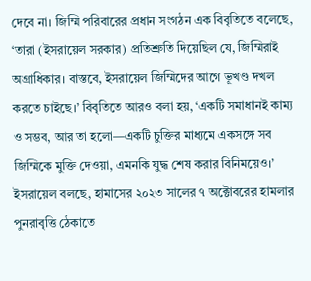দেবে না। জিম্মি পরিবারের প্রধান সংগঠন এক বিবৃতিতে বলেছে, ‘তারা (ইসরায়েল সরকার) প্রতিশ্রুতি দিয়েছিল যে, জিম্মিরাই অগ্রাধিকার। বাস্তবে, ইসরায়েল জিম্মিদের আগে ভূখণ্ড দখল করতে চাইছে।’ বিবৃতিতে আরও বলা হয়, ‘একটি সমাধানই কাম্য ও সম্ভব, আর তা হলো—একটি চুক্তির মাধ্যমে একসঙ্গে সব জিম্মিকে মুক্তি দেওয়া, এমনকি যুদ্ধ শেষ করার বিনিময়েও।’
ইসরায়েল বলছে, হামাসের ২০২৩ সালের ৭ অক্টোবরের হামলার পুনরাবৃত্তি ঠেকাতে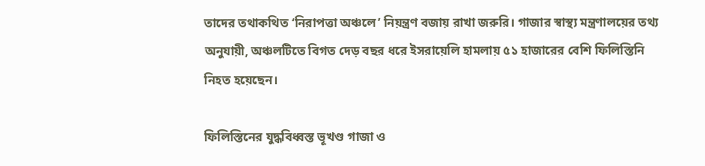তাদের তথাকথিত ‘নিরাপত্তা অঞ্চলে’ নিয়ন্ত্রণ বজায় রাখা জরুরি। গাজার স্বাস্থ্য মন্ত্রণালয়ের তথ্য অনুযায়ী, অঞ্চলটিতে বিগত দেড় বছর ধরে ইসরায়েলি হামলায় ৫১ হাজারের বেশি ফিলিস্তিনি নিহত হয়েছেন।

ফিলিস্তিনের যুদ্ধবিধ্বস্ত ভূখণ্ড গাজা ও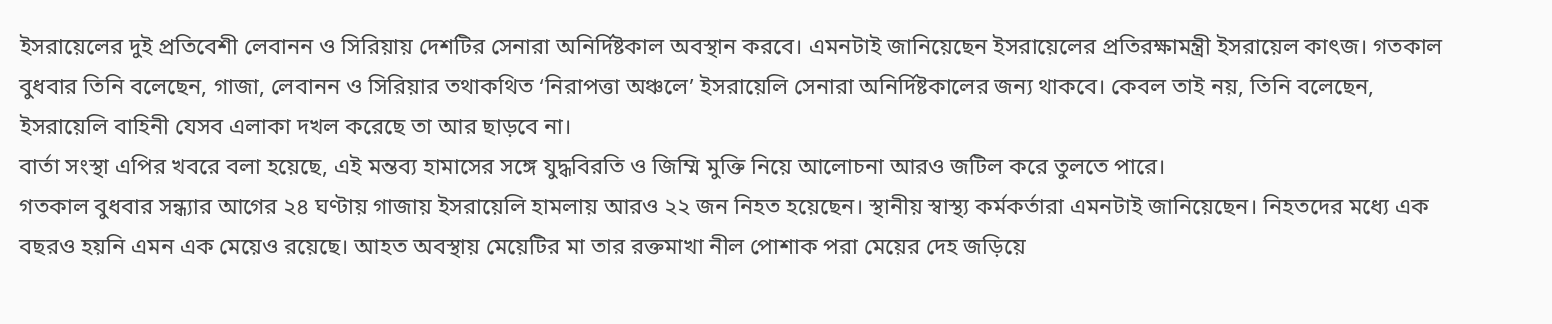ইসরায়েলের দুই প্রতিবেশী লেবানন ও সিরিয়ায় দেশটির সেনারা অনির্দিষ্টকাল অবস্থান করবে। এমনটাই জানিয়েছেন ইসরায়েলের প্রতিরক্ষামন্ত্রী ইসরায়েল কাৎজ। গতকাল বুধবার তিনি বলেছেন, গাজা, লেবানন ও সিরিয়ার তথাকথিত ‘নিরাপত্তা অঞ্চলে’ ইসরায়েলি সেনারা অনির্দিষ্টকালের জন্য থাকবে। কেবল তাই নয়, তিনি বলেছেন, ইসরায়েলি বাহিনী যেসব এলাকা দখল করেছে তা আর ছাড়বে না।
বার্তা সংস্থা এপির খবরে বলা হয়েছে, এই মন্তব্য হামাসের সঙ্গে যুদ্ধবিরতি ও জিম্মি মুক্তি নিয়ে আলোচনা আরও জটিল করে তুলতে পারে।
গতকাল বুধবার সন্ধ্যার আগের ২৪ ঘণ্টায় গাজায় ইসরায়েলি হামলায় আরও ২২ জন নিহত হয়েছেন। স্থানীয় স্বাস্থ্য কর্মকর্তারা এমনটাই জানিয়েছেন। নিহতদের মধ্যে এক বছরও হয়নি এমন এক মেয়েও রয়েছে। আহত অবস্থায় মেয়েটির মা তার রক্তমাখা নীল পোশাক পরা মেয়ের দেহ জড়িয়ে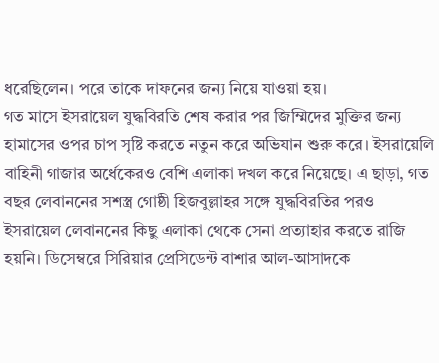ধরেছিলেন। পরে তাকে দাফনের জন্য নিয়ে যাওয়া হয়।
গত মাসে ইসরায়েল যুদ্ধবিরতি শেষ করার পর জিম্মিদের মুক্তির জন্য হামাসের ওপর চাপ সৃষ্টি করতে নতুন করে অভিযান শুরু করে। ইসরায়েলি বাহিনী গাজার অর্ধেকেরও বেশি এলাকা দখল করে নিয়েছে। এ ছাড়া, গত বছর লেবাননের সশস্ত্র গোষ্ঠী হিজবুল্লাহর সঙ্গে যুদ্ধবিরতির পরও ইসরায়েল লেবাননের কিছু এলাকা থেকে সেনা প্রত্যাহার করতে রাজি হয়নি। ডিসেম্বরে সিরিয়ার প্রেসিডেন্ট বাশার আল-আসাদকে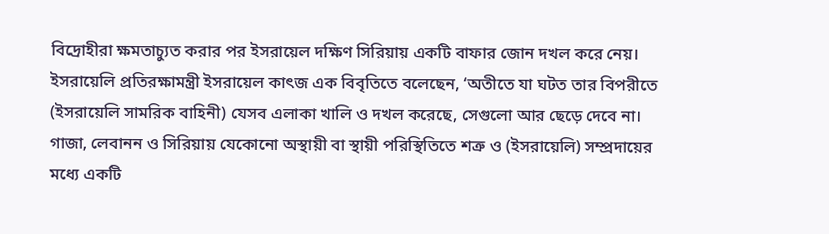বিদ্রোহীরা ক্ষমতাচ্যুত করার পর ইসরায়েল দক্ষিণ সিরিয়ায় একটি বাফার জোন দখল করে নেয়।
ইসরায়েলি প্রতিরক্ষামন্ত্রী ইসরায়েল কাৎজ এক বিবৃতিতে বলেছেন, ‘অতীতে যা ঘটত তার বিপরীতে (ইসরায়েলি সামরিক বাহিনী) যেসব এলাকা খালি ও দখল করেছে, সেগুলো আর ছেড়ে দেবে না। গাজা, লেবানন ও সিরিয়ায় যেকোনো অস্থায়ী বা স্থায়ী পরিস্থিতিতে শত্রু ও (ইসরায়েলি) সম্প্রদায়ের মধ্যে একটি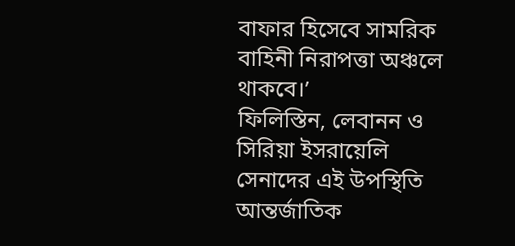বাফার হিসেবে সামরিক বাহিনী নিরাপত্তা অঞ্চলে থাকবে।’
ফিলিস্তিন, লেবানন ও সিরিয়া ইসরায়েলি সেনাদের এই উপস্থিতি আন্তর্জাতিক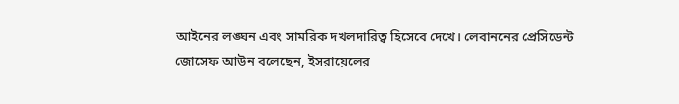আইনের লঙ্ঘন এবং সামরিক দখলদারিত্ব হিসেবে দেখে। লেবাননের প্রেসিডেন্ট জোসেফ আউন বলেছেন, ইসরায়েলের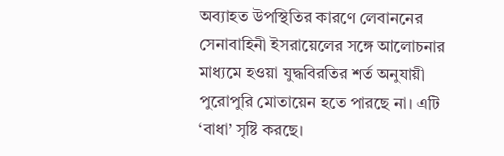অব্যাহত উপস্থিতির কারণে লেবাননের সেনাবাহিনী ইসরায়েলের সঙ্গে আলোচনার মাধ্যমে হওয়া যুদ্ধবিরতির শর্ত অনুযায়ী পুরোপুরি মোতায়েন হতে পারছে না। এটি ‘বাধা’ সৃষ্টি করছে।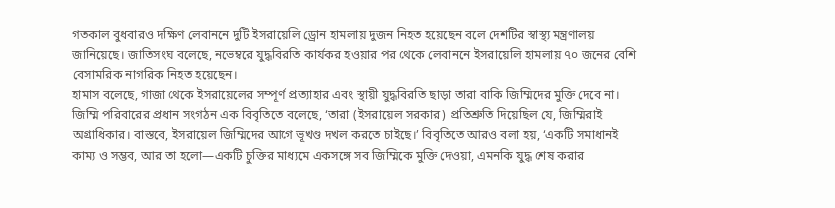গতকাল বুধবারও দক্ষিণ লেবাননে দুটি ইসরায়েলি ড্রোন হামলায় দুজন নিহত হয়েছেন বলে দেশটির স্বাস্থ্য মন্ত্রণালয় জানিয়েছে। জাতিসংঘ বলেছে, নভেম্বরে যুদ্ধবিরতি কার্যকর হওয়ার পর থেকে লেবাননে ইসরায়েলি হামলায় ৭০ জনের বেশি বেসামরিক নাগরিক নিহত হয়েছেন।
হামাস বলেছে, গাজা থেকে ইসরায়েলের সম্পূর্ণ প্রত্যাহার এবং স্থায়ী যুদ্ধবিরতি ছাড়া তারা বাকি জিম্মিদের মুক্তি দেবে না। জিম্মি পরিবারের প্রধান সংগঠন এক বিবৃতিতে বলেছে, ‘তারা (ইসরায়েল সরকার) প্রতিশ্রুতি দিয়েছিল যে, জিম্মিরাই অগ্রাধিকার। বাস্তবে, ইসরায়েল জিম্মিদের আগে ভূখণ্ড দখল করতে চাইছে।’ বিবৃতিতে আরও বলা হয়, ‘একটি সমাধানই কাম্য ও সম্ভব, আর তা হলো—একটি চুক্তির মাধ্যমে একসঙ্গে সব জিম্মিকে মুক্তি দেওয়া, এমনকি যুদ্ধ শেষ করার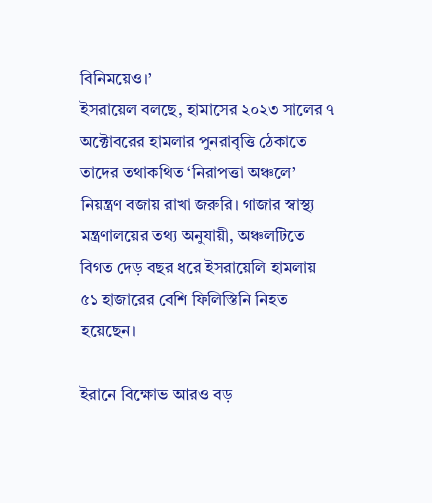বিনিময়েও।’
ইসরায়েল বলছে, হামাসের ২০২৩ সালের ৭ অক্টোবরের হামলার পুনরাবৃত্তি ঠেকাতে তাদের তথাকথিত ‘নিরাপত্তা অঞ্চলে’ নিয়ন্ত্রণ বজায় রাখা জরুরি। গাজার স্বাস্থ্য মন্ত্রণালয়ের তথ্য অনুযায়ী, অঞ্চলটিতে বিগত দেড় বছর ধরে ইসরায়েলি হামলায় ৫১ হাজারের বেশি ফিলিস্তিনি নিহত হয়েছেন।

ইরানে বিক্ষোভ আরও বড়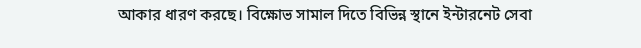আকার ধারণ করছে। বিক্ষোভ সামাল দিতে বিভিন্ন স্থানে ইন্টারনেট সেবা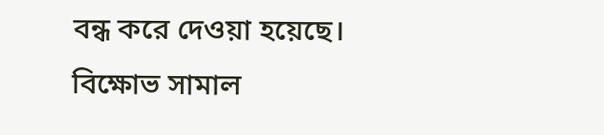বন্ধ করে দেওয়া হয়েছে। বিক্ষোভ সামাল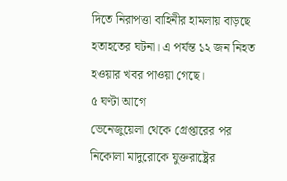দিতে নিরাপত্তা বাহিনীর হামলায় বাড়ছে হতাহতের ঘটনা। এ পর্যন্ত ১২ জন নিহত হওয়ার খবর পাওয়া গেছে।
৫ ঘণ্টা আগে
ভেনেজুয়েলা থেকে গ্রেপ্তারের পর নিকোলা মাদুরোকে যুক্তরাষ্ট্রের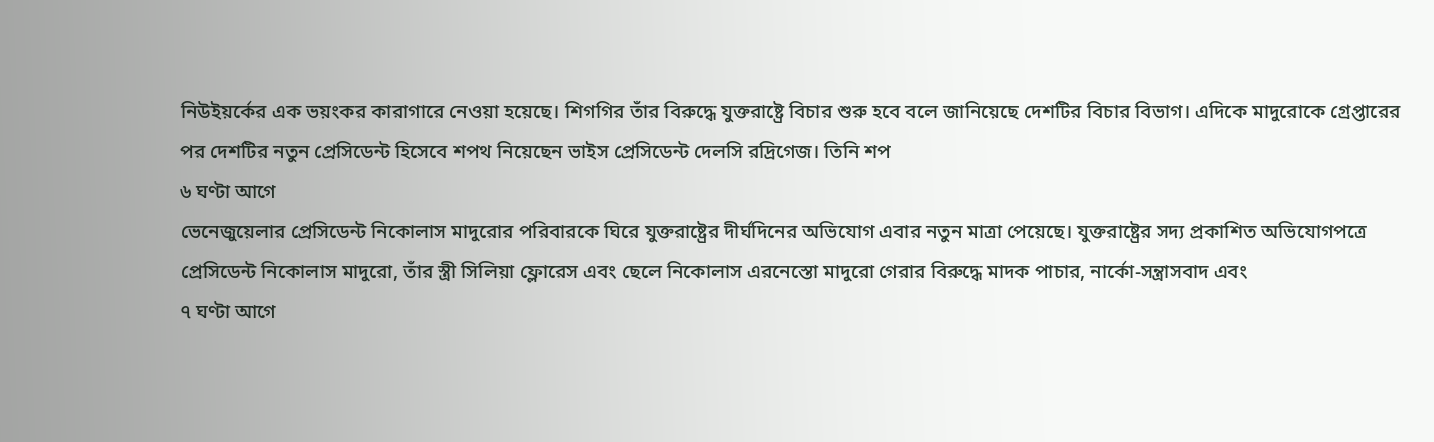নিউইয়র্কের এক ভয়ংকর কারাগারে নেওয়া হয়েছে। শিগগির তাঁর বিরুদ্ধে যুক্তরাষ্ট্রে বিচার শুরু হবে বলে জানিয়েছে দেশটির বিচার বিভাগ। এদিকে মাদুরোকে গ্রেপ্তারের পর দেশটির নতুন প্রেসিডেন্ট হিসেবে শপথ নিয়েছেন ভাইস প্রেসিডেন্ট দেলসি রদ্রিগেজ। তিনি শপ
৬ ঘণ্টা আগে
ভেনেজুয়েলার প্রেসিডেন্ট নিকোলাস মাদুরোর পরিবারকে ঘিরে যুক্তরাষ্ট্রের দীর্ঘদিনের অভিযোগ এবার নতুন মাত্রা পেয়েছে। যুক্তরাষ্ট্রের সদ্য প্রকাশিত অভিযোগপত্রে প্রেসিডেন্ট নিকোলাস মাদুরো, তাঁর স্ত্রী সিলিয়া ফ্লোরেস এবং ছেলে নিকোলাস এরনেস্তো মাদুরো গেরার বিরুদ্ধে মাদক পাচার, নার্কো-সন্ত্রাসবাদ এবং
৭ ঘণ্টা আগে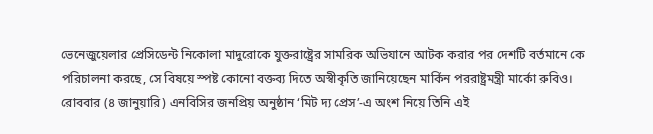ভেনেজুয়েলার প্রেসিডেন্ট নিকোলা মাদুরোকে যুক্তরাষ্ট্রের সামরিক অভিযানে আটক করার পর দেশটি বর্তমানে কে পরিচালনা করছে, সে বিষয়ে স্পষ্ট কোনো বক্তব্য দিতে অস্বীকৃতি জানিয়েছেন মার্কিন পররাষ্ট্রমন্ত্রী মার্কো রুবিও। রোববার (৪ জানুয়ারি) এনবিসির জনপ্রিয় অনুষ্ঠান ‘মিট দ্য প্রেস’-এ অংশ নিয়ে তিনি এই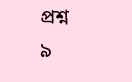প্রশ্ন
৯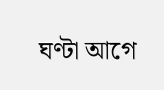ঘণ্টা আগে